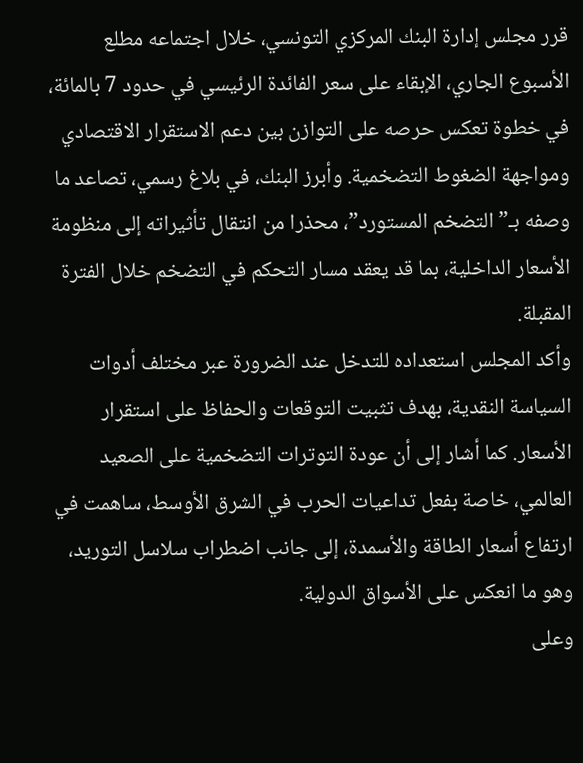قرر مجلس إدارة البنك المركزي التونسي، خلال اجتماعه مطلع الأسبوع الجاري، الإبقاء على سعر الفائدة الرئيسي في حدود 7 بالمائة، في خطوة تعكس حرصه على التوازن بين دعم الاستقرار الاقتصادي ومواجهة الضغوط التضخمية. وأبرز البنك، في بلاغ رسمي، تصاعد ما وصفه بـ”التضخم المستورد”، محذرا من انتقال تأثيراته إلى منظومة الأسعار الداخلية، بما قد يعقد مسار التحكم في التضخم خلال الفترة المقبلة.
وأكد المجلس استعداده للتدخل عند الضرورة عبر مختلف أدوات السياسة النقدية، بهدف تثبيت التوقعات والحفاظ على استقرار الأسعار. كما أشار إلى أن عودة التوترات التضخمية على الصعيد العالمي، خاصة بفعل تداعيات الحرب في الشرق الأوسط، ساهمت في ارتفاع أسعار الطاقة والأسمدة، إلى جانب اضطراب سلاسل التوريد، وهو ما انعكس على الأسواق الدولية.
وعلى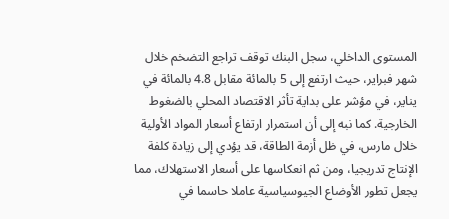المستوى الداخلي، سجل البنك توقف تراجع التضخم خلال شهر فبراير، حيث ارتفع إلى 5 بالمائة مقابل 4.8 بالمائة في يناير، في مؤشر على بداية تأثر الاقتصاد المحلي بالضغوط الخارجية. كما نبه إلى أن استمرار ارتفاع أسعار المواد الأولية خلال مارس، في ظل أزمة الطاقة، قد يؤدي إلى زيادة كلفة الإنتاج تدريجيا، ومن ثم انعكاسها على أسعار الاستهلاك، مما يجعل تطور الأوضاع الجيوسياسية عاملا حاسما في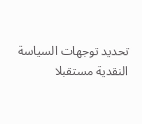تحديد توجهات السياسة النقدية مستقبلا